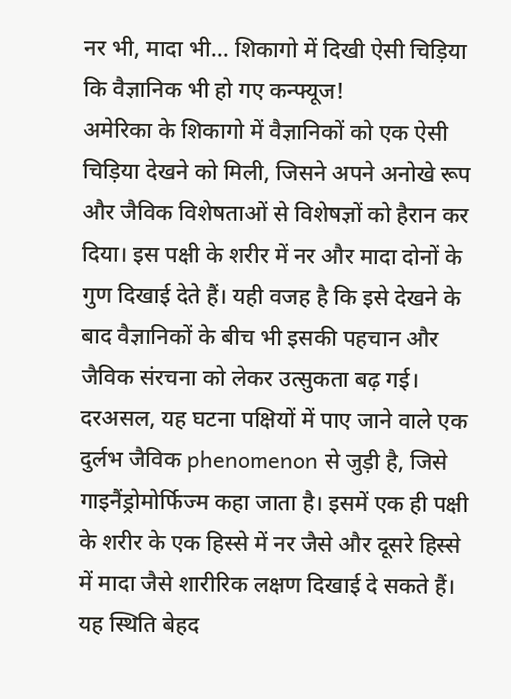नर भी, मादा भी... शिकागो में दिखी ऐसी चिड़िया कि वैज्ञानिक भी हो गए कन्फ्यूज!
अमेरिका के शिकागो में वैज्ञानिकों को एक ऐसी चिड़िया देखने को मिली, जिसने अपने अनोखे रूप और जैविक विशेषताओं से विशेषज्ञों को हैरान कर दिया। इस पक्षी के शरीर में नर और मादा दोनों के गुण दिखाई देते हैं। यही वजह है कि इसे देखने के बाद वैज्ञानिकों के बीच भी इसकी पहचान और जैविक संरचना को लेकर उत्सुकता बढ़ गई।
दरअसल, यह घटना पक्षियों में पाए जाने वाले एक दुर्लभ जैविक phenomenon से जुड़ी है, जिसे गाइनैंड्रोमोर्फिज्म कहा जाता है। इसमें एक ही पक्षी के शरीर के एक हिस्से में नर जैसे और दूसरे हिस्से में मादा जैसे शारीरिक लक्षण दिखाई दे सकते हैं। यह स्थिति बेहद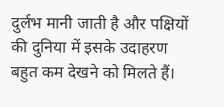दुर्लभ मानी जाती है और पक्षियों की दुनिया में इसके उदाहरण बहुत कम देखने को मिलते हैं।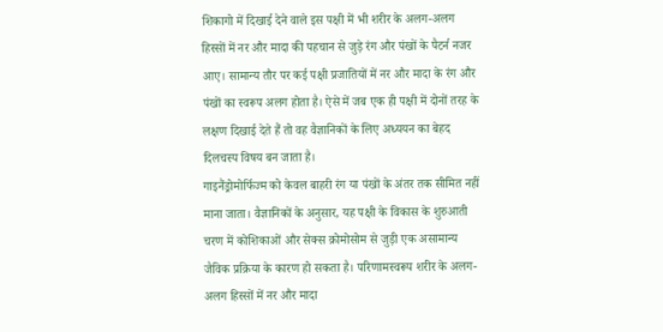शिकागो में दिखाई देने वाले इस पक्षी में भी शरीर के अलग-अलग हिस्सों में नर और मादा की पहचान से जुड़े रंग और पंखों के पैटर्न नजर आए। सामान्य तौर पर कई पक्षी प्रजातियों में नर और मादा के रंग और पंखों का स्वरूप अलग होता है। ऐसे में जब एक ही पक्षी में दोनों तरह के लक्षण दिखाई देते हैं तो वह वैज्ञानिकों के लिए अध्ययन का बेहद दिलचस्प विषय बन जाता है।
गाइनैंड्रोमोर्फिज्म को केवल बाहरी रंग या पंखों के अंतर तक सीमित नहीं माना जाता। वैज्ञानिकों के अनुसार, यह पक्षी के विकास के शुरुआती चरण में कोशिकाओं और सेक्स क्रोमोसोम से जुड़ी एक असामान्य जैविक प्रक्रिया के कारण हो सकता है। परिणामस्वरूप शरीर के अलग-अलग हिस्सों में नर और मादा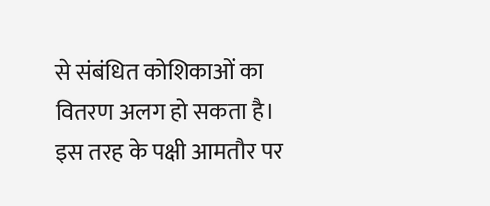से संबंधित कोशिकाओं का वितरण अलग हो सकता है।
इस तरह के पक्षी आमतौर पर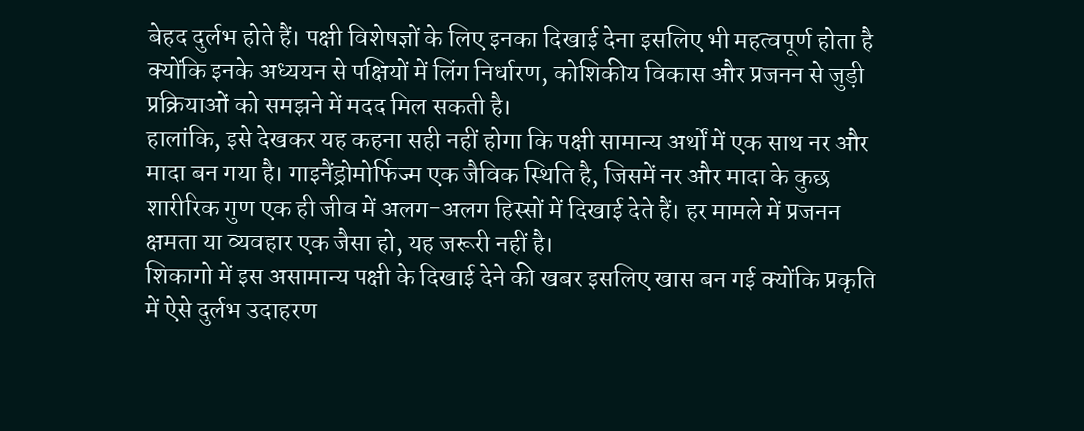बेहद दुर्लभ होते हैं। पक्षी विशेषज्ञों के लिए इनका दिखाई देना इसलिए भी महत्वपूर्ण होता है क्योंकि इनके अध्ययन से पक्षियों में लिंग निर्धारण, कोशिकीय विकास और प्रजनन से जुड़ी प्रक्रियाओं को समझने में मदद मिल सकती है।
हालांकि, इसे देखकर यह कहना सही नहीं होगा कि पक्षी सामान्य अर्थों में एक साथ नर और मादा बन गया है। गाइनैंड्रोमोर्फिज्म एक जैविक स्थिति है, जिसमें नर और मादा के कुछ शारीरिक गुण एक ही जीव में अलग-अलग हिस्सों में दिखाई देते हैं। हर मामले में प्रजनन क्षमता या व्यवहार एक जैसा हो, यह जरूरी नहीं है।
शिकागो में इस असामान्य पक्षी के दिखाई देने की खबर इसलिए खास बन गई क्योंकि प्रकृति में ऐसे दुर्लभ उदाहरण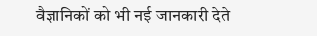वैज्ञानिकों को भी नई जानकारी देते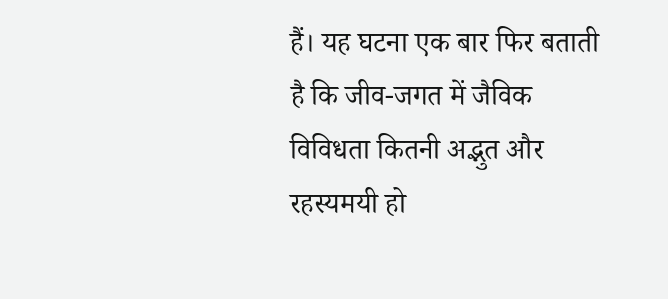हैं। यह घटना एक बार फिर बताती है कि जीव-जगत में जैविक विविधता कितनी अद्भुत और रहस्यमयी हो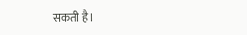सकती है।